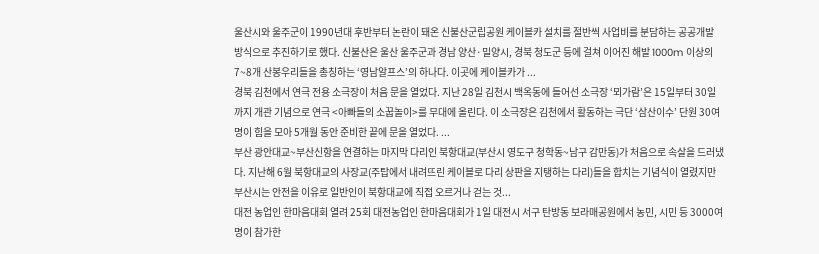울산시와 울주군이 1990년대 후반부터 논란이 돼온 신불산군립공원 케이블카 설치를 절반씩 사업비를 분담하는 공공개발 방식으로 추진하기로 했다. 신불산은 울산 울주군과 경남 양산·밀양시, 경북 청도군 등에 걸쳐 이어진 해발 1000m 이상의 7~8개 산봉우리들을 총칭하는 ‘영남알프스’의 하나다. 이곳에 케이블카가 ...
경북 김천에서 연극 전용 소극장이 처음 문을 열었다. 지난 28일 김천시 백옥동에 들어선 소극장 ‘뫼가람’은 15일부터 30일까지 개관 기념으로 연극 <아빠들의 소꿉놀이>를 무대에 올린다. 이 소극장은 김천에서 활동하는 극단 ‘삼산이수’ 단원 30여명이 힘을 모아 5개월 동안 준비한 끝에 문을 열었다. ...
부산 광안대교~부산신항을 연결하는 마지막 다리인 북항대교(부산시 영도구 청학동~남구 감만동)가 처음으로 속살을 드러냈다. 지난해 6월 북항대교의 사장교(주탑에서 내려뜨린 케이블로 다리 상판을 지탱하는 다리)들을 합치는 기념식이 열렸지만 부산시는 안전을 이유로 일반인이 북항대교에 직접 오르거나 걷는 것...
대전 농업인 한마음대회 열려 25회 대전농업인 한마음대회가 1일 대전시 서구 탄방동 보라매공원에서 농민, 시민 등 3000여명이 참가한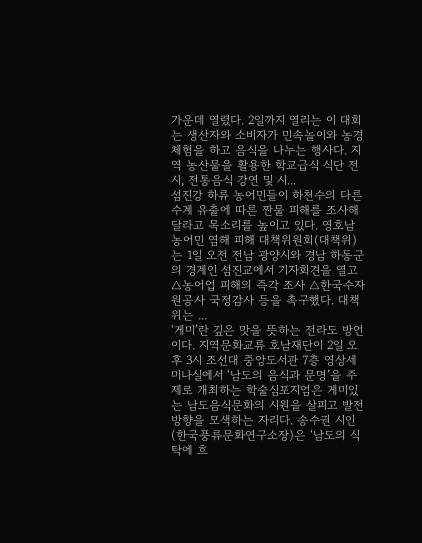가운데 열렸다. 2일까지 열리는 이 대회는 생산자와 소비자가 민속놀이와 농경체험을 하고 음식을 나누는 행사다. 지역 농산물을 활용한 학교급식 식단 전시, 전통음식 강연 및 시...
섬진강 하류 농어민들이 하천수의 다른 수계 유출에 따른 짠물 피해를 조사해 달라고 목소리를 높이고 있다. 영호남 농어민 염해 피해 대책위원회(대책위)는 1일 오전 전남 광양시와 경남 하동군의 경계인 섬진교에서 기자회견을 열고 △농어업 피해의 즉각 조사 △한국수자원공사 국정감사 등을 촉구했다. 대책위는 ...
‘게미’란 깊은 맛을 뜻하는 전라도 방언이다. 지역문화교류 호남재단이 2일 오후 3시 조선대 중앙도서관 7층 영상세미나실에서 ‘남도의 음식과 문명’을 주제로 개최하는 학술심포지엄은 게미있는 남도음식문화의 시원을 살피고 발전 방향을 모색하는 자리다. 송수권 시인(한국풍류문화연구소장)은 ‘남도의 식탁에 흐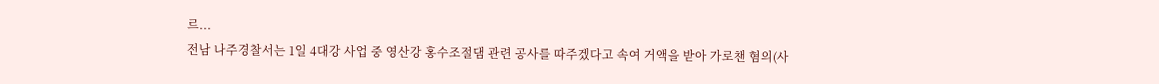르...
전남 나주경찰서는 1일 4대강 사업 중 영산강 홍수조절댐 관련 공사를 따주겠다고 속여 거액을 받아 가로챈 혐의(사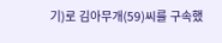기)로 김아무개(59)씨를 구속했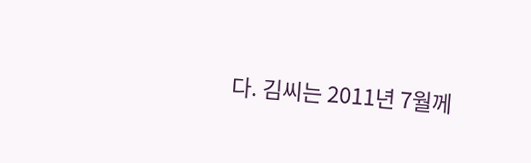다. 김씨는 2011년 7월께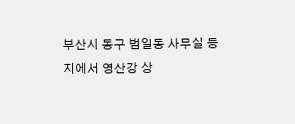부산시 동구 범일동 사무실 등지에서 영산강 상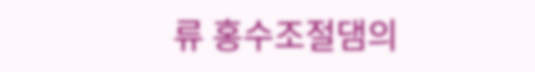류 홍수조절댐의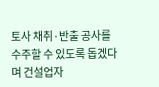토사 채취·반출 공사를 수주할 수 있도록 돕겠다며 건설업자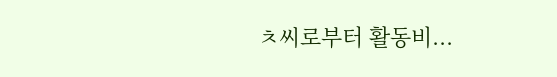ㅊ씨로부터 활동비...